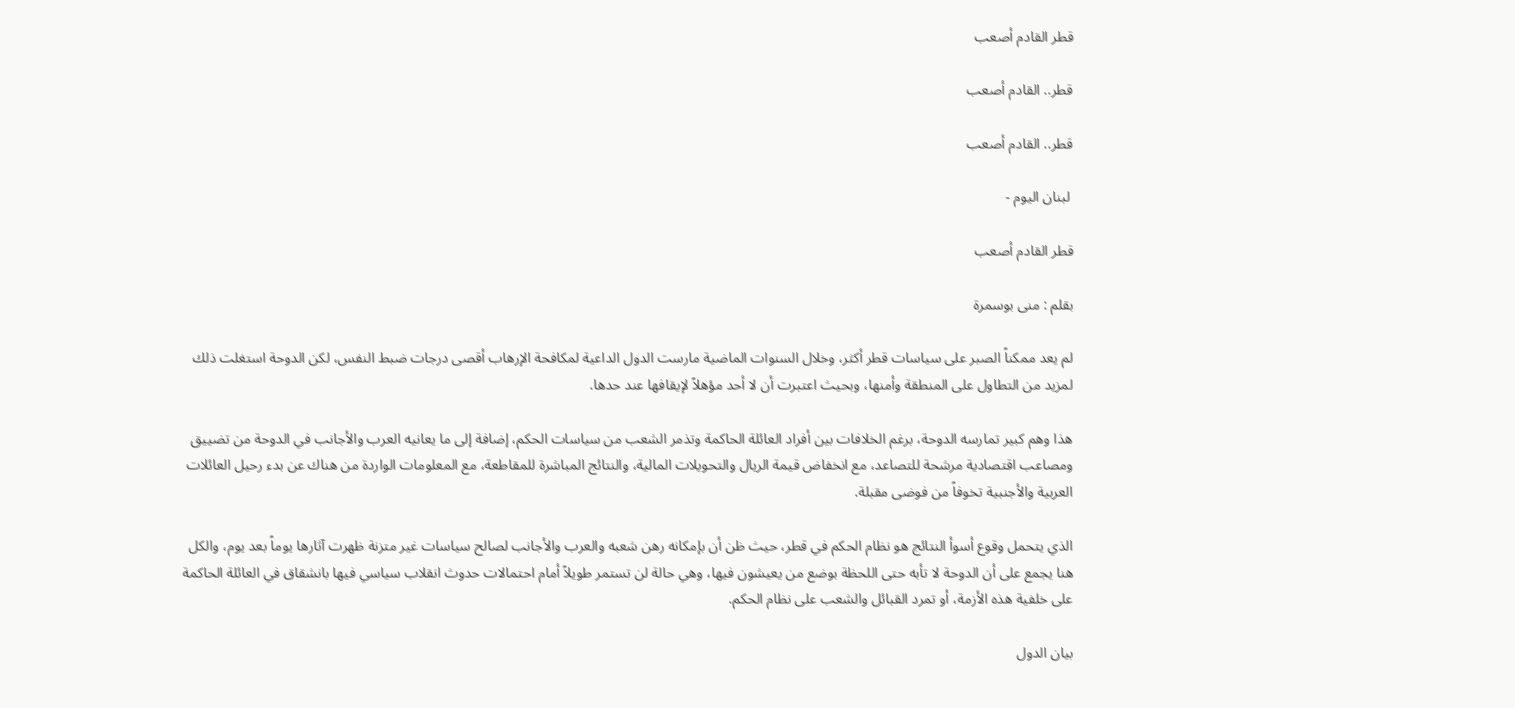قطر القادم أصعب

قطر.. القادم أصعب

قطر.. القادم أصعب

 لبنان اليوم -

قطر القادم أصعب

بقلم : منى بوسمرة

لم يعد ممكناً الصبر على سياسات قطر أكثر، وخلال السنوات الماضية مارست الدول الداعية لمكافحة الإرهاب أقصى درجات ضبط النفس، لكن الدوحة استغلت ذلك لمزيد من التطاول على المنطقة وأمنها، وبحيث اعتبرت أن لا أحد مؤهلاً لإيقافها عند حدها.

هذا وهم كبير تمارسه الدوحة، برغم الخلافات بين أفراد العائلة الحاكمة وتذمر الشعب من سياسات الحكم، إضافة إلى ما يعانيه العرب والأجانب في الدوحة من تضييق ومصاعب اقتصادية مرشحة للتصاعد، مع انخفاض قيمة الريال والتحويلات المالية، والنتائج المباشرة للمقاطعة، مع المعلومات الواردة من هناك عن بدء رحيل العائلات العربية والأجنبية تخوفاً من فوضى مقبلة.

الذي يتحمل وقوع أسوأ النتائج هو نظام الحكم في قطر، حيث ظن أن بإمكانه رهن شعبه والعرب والأجانب لصالح سياسات غير متزنة ظهرت آثارها يوماً بعد يوم، والكل هنا يجمع على أن الدوحة لا تأبه حتى اللحظة بوضع من يعيشون فيها، وهي حالة لن تستمر طويلاً أمام احتمالات حدوث انقلاب سياسي فيها بانشقاق في العائلة الحاكمة على خلفية هذه الأزمة، أو تمرد القبائل والشعب على نظام الحكم.

بيان الدول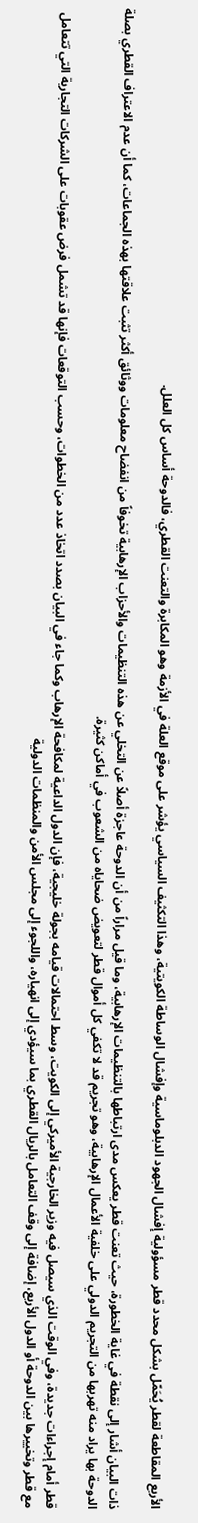الأربع المقاطعة لقطر يُحَمّل بشكل محدد قطر مسؤولية إفشال الجهود الدبلوماسية وإفشال الوساطة الكويتية، وهذا التكثيف السياسي يؤشر على موقع العلة في الأزمة وهو المكابرة والتعنت القطري، فالدوحة أساس كل العلل.

ذات البيان أشار إلى نقطة في غاية الخطورة، حيث تعنت قطر يعكس مدى ارتباطها بالتنظيمات الإرهابية، وما قيل مراراً من أن الدوحة عاجزة أصلاً عن التخلي عن هذه التنظيمات والأحزاب الإرهابية تخوفاً من انفضاح معلومات ووثائق أكثر تثبت علاقتها بهذه الجماعات، كما أن عدم الاعتراف القطري بصلة الدوحة بها يراد منه تهربها من التجريم الدولي على خلفية الأعمال الإرهابية، وهو تجريم قد لا تكفي كل أموال قطر لتعويض ضحاياه من الشعوب في أماكن كثيرة.

قطر أمام إجراءات جديدة، وفي الوقت الذي سيصل فيه وزير الخارجية الأميركي إلى الكويت، وسط احتمالات قيامه بجولة خليجية، فإن الدول الداعية لمكافحة الإرهاب وكما جاء في البيان بصدد اتخاذ عدد من الخطوات، وحسب التوقعات فإنها قد تشمل فرض عقوبات على الشركات التجارية التي تتعامل مع قطر وتخييرها بين الدوحة أو الدول الأربع، إضافة إلى وقف التعامل بالريال القطري بما سيؤدي إلى انهياره، واللجوء إلى مجلس الأمن والمنظمات الدولية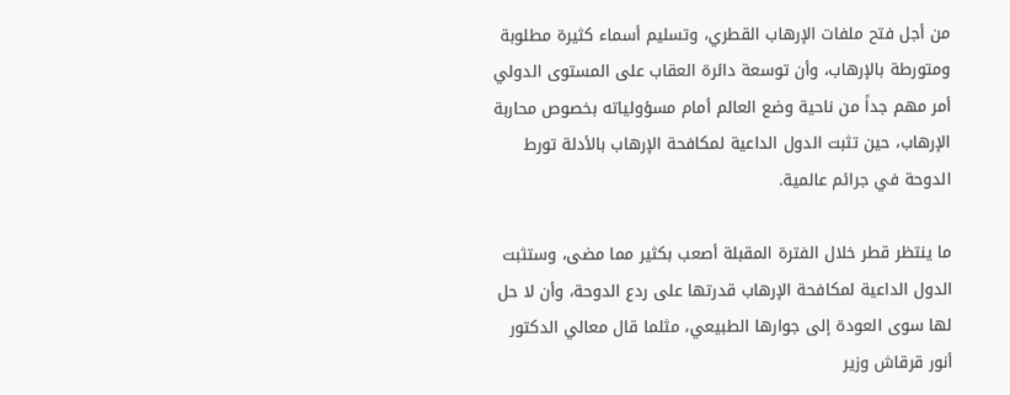من أجل فتح ملفات الإرهاب القطري، وتسليم أسماء كثيرة مطلوبة ومتورطة بالإرهاب، وأن توسعة دائرة العقاب على المستوى الدولي أمر مهم جداً من ناحية وضع العالم أمام مسؤولياته بخصوص محاربة الإرهاب، حين تثبت الدول الداعية لمكافحة الإرهاب بالأدلة تورط الدوحة في جرائم عالمية.

ما ينتظر قطر خلال الفترة المقبلة أصعب بكثير مما مضى، وستثبت الدول الداعية لمكافحة الإرهاب قدرتها على ردع الدوحة، وأن لا حل لها سوى العودة إلى جوارها الطبيعي، مثلما قال معالي الدكتور أنور قرقاش وزير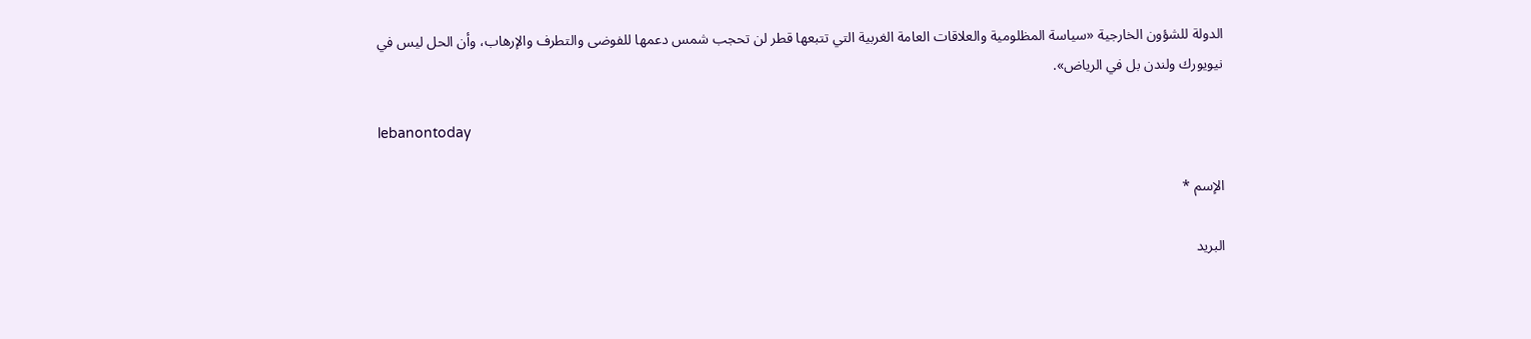الدولة للشؤون الخارجية «سياسة المظلومية والعلاقات العامة الغربية التي تتبعها قطر لن تحجب شمس دعمها للفوضى والتطرف والإرهاب، وأن الحل ليس في نيويورك ولندن بل في الرياض».

lebanontoday

الإسم *

البريد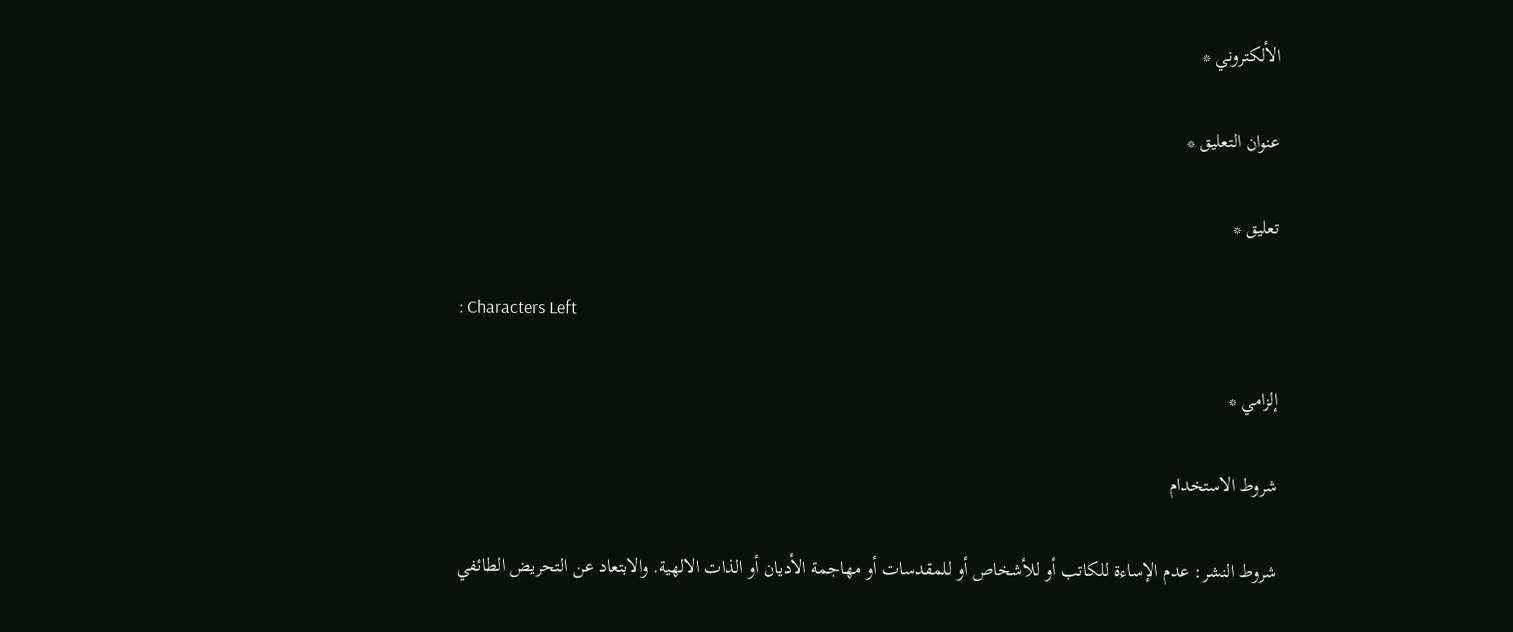الألكتروني *

عنوان التعليق *

تعليق *

: Characters Left

إلزامي *

شروط الاستخدام

شروط النشر: عدم الإساءة للكاتب أو للأشخاص أو للمقدسات أو مهاجمة الأديان أو الذات الالهية. والابتعاد عن التحريض الطائفي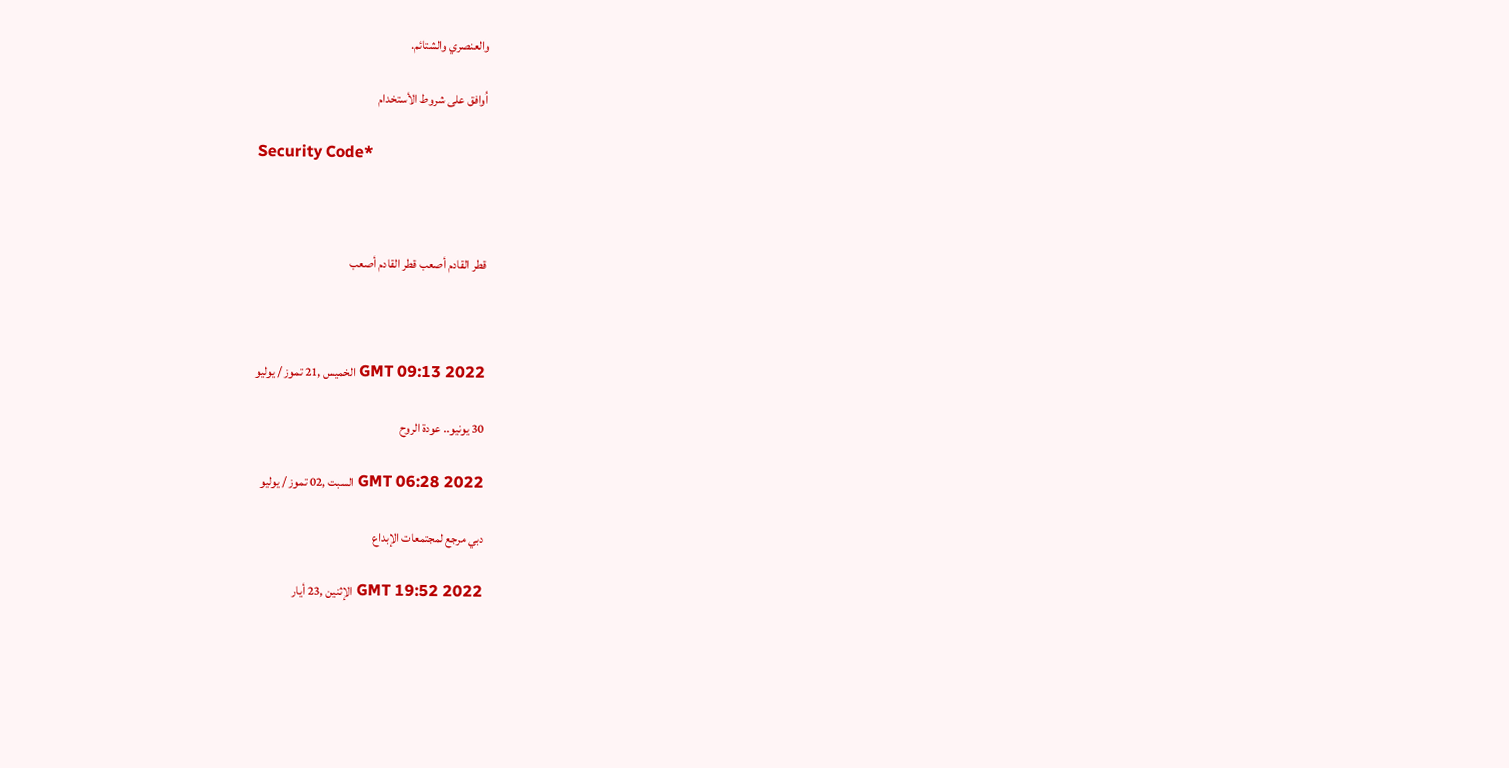والعنصري والشتائم.

اُوافق على شروط الأستخدام

Security Code*



قطر القادم أصعب قطر القادم أصعب



GMT 09:13 2022 الخميس ,21 تموز / يوليو

30 يونيو.. عودة الروح

GMT 06:28 2022 السبت ,02 تموز / يوليو

دبي مرجع لمجتمعات الإبداع

GMT 19:52 2022 الإثنين ,23 أيار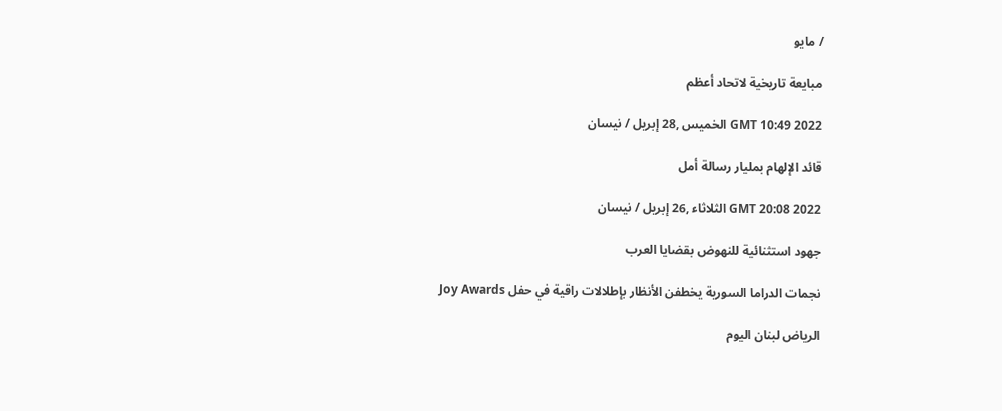/ مايو

مبايعة تاريخية لاتحاد أعظم

GMT 10:49 2022 الخميس ,28 إبريل / نيسان

قائد الإلهام بمليار رسالة أمل

GMT 20:08 2022 الثلاثاء ,26 إبريل / نيسان

جهود استثنائية للنهوض بقضايا العرب

نجمات الدراما السورية يخطفن الأنظار بإطلالات راقية في حفل Joy Awards

الرياض لبنان اليوم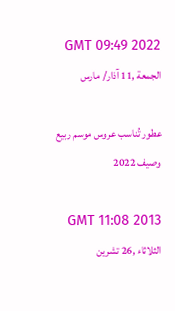GMT 09:49 2022 الجمعة ,11 آذار/ مارس

عطور تُناسب عروس موسم ربيع وصيف 2022

GMT 11:08 2013 الثلاثاء ,26 تشرين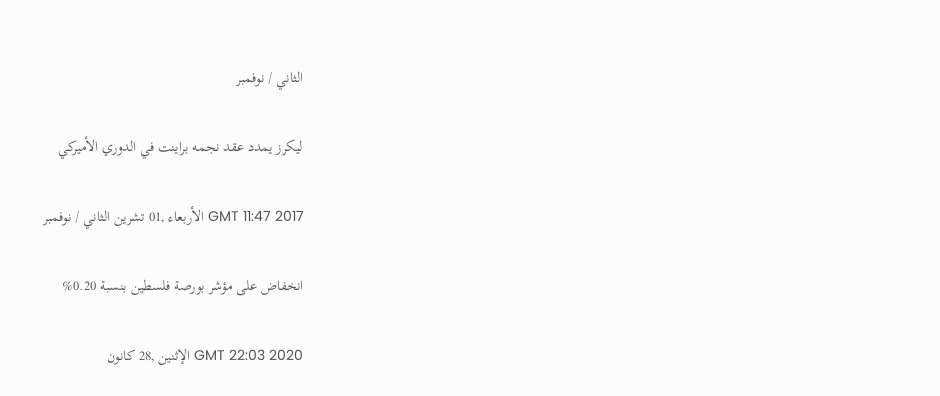الثاني / نوفمبر

ليكرز يمدد عقد نجمه براينت في الدوري الأميركي

GMT 11:47 2017 الأربعاء ,01 تشرين الثاني / نوفمبر

انخفاض على مؤشر بورصة فلسطين بنسبة 0.20%

GMT 22:03 2020 الإثنين ,28 كانون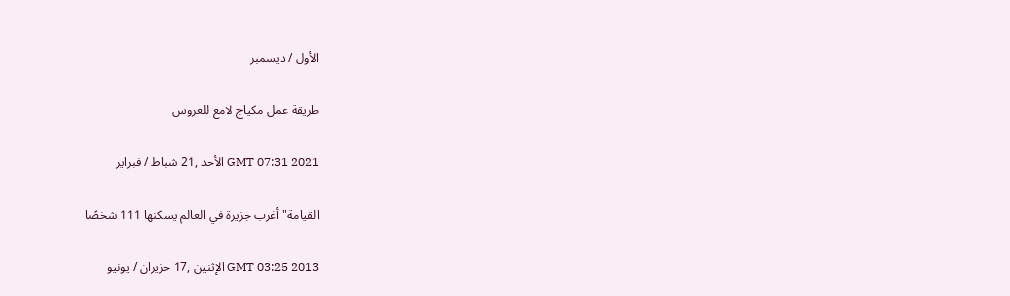الأول / ديسمبر

طريقة عمل مكياج لامع للعروس

GMT 07:31 2021 الأحد ,21 شباط / فبراير

القيامة" أغرب جزيرة في العالم يسكنها 111 شخصًا

GMT 03:25 2013 الإثنين ,17 حزيران / يونيو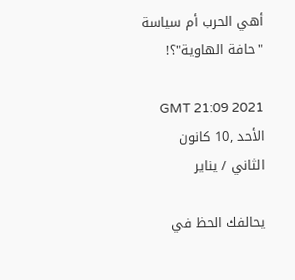أهي الحرب أم سياسة "حافة الهاوية"؟!

GMT 21:09 2021 الأحد ,10 كانون الثاني / يناير

يحالفك الحظ في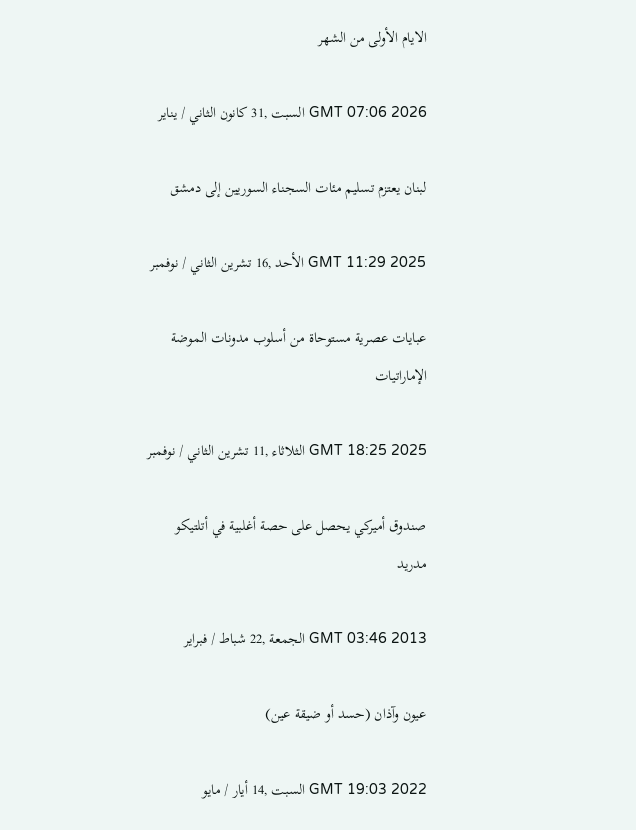الايام الأولى من الشهر

GMT 07:06 2026 السبت ,31 كانون الثاني / يناير

لبنان يعتزم تسليم مئات السجناء السوريين إلى دمشق

GMT 11:29 2025 الأحد ,16 تشرين الثاني / نوفمبر

عبايات عصرية مستوحاة من أسلوب مدونات الموضة الإماراتيات

GMT 18:25 2025 الثلاثاء ,11 تشرين الثاني / نوفمبر

صندوق أميركي يحصل على حصة أغلبية في أتلتيكو مدريد

GMT 03:46 2013 الجمعة ,22 شباط / فبراير

عيون وآذان (حسد أو ضيقة عين)

GMT 19:03 2022 السبت ,14 أيار / مايو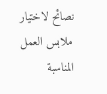نصائح لاختيار ملابس العمل المناسبة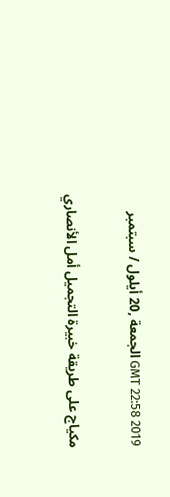GMT 22:58 2019 الجمعة ,20 أيلول / سبتمبر

مكياج على طريقة خبيرة التجميل أمل الأنصاري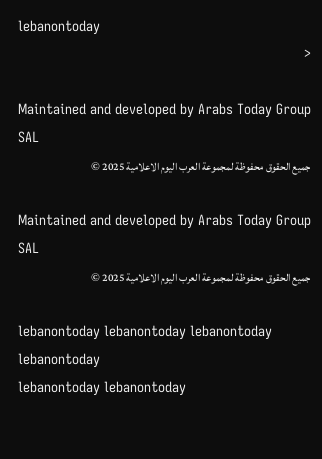lebanontoday
<

Maintained and developed by Arabs Today Group SAL
جميع الحقوق محفوظة لمجموعة العرب اليوم الاعلامية 2025 ©

Maintained and developed by Arabs Today Group SAL
جميع الحقوق محفوظة لمجموعة العرب اليوم الاعلامية 2025 ©

lebanontoday lebanontoday lebanontoday lebanontoday
lebanontoday lebanontoday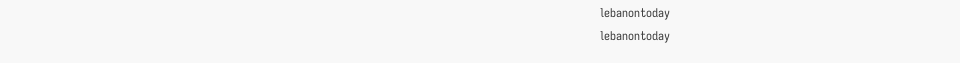lebanontoday
lebanontoday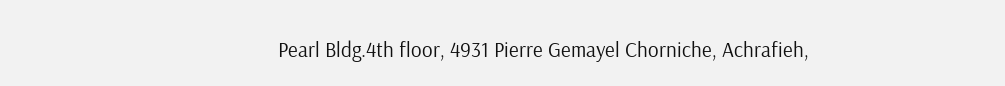Pearl Bldg.4th floor, 4931 Pierre Gemayel Chorniche, Achrafieh,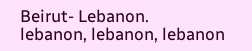Beirut- Lebanon.
lebanon, lebanon, lebanon